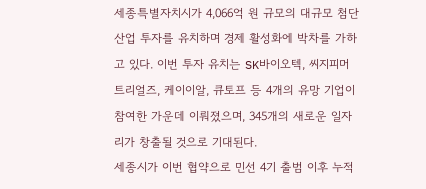세종특별자치시가 4,066억 원 규모의 대규모 첨단산업 투자를 유치하며 경제 활성화에 박차를 가하고 있다. 이번 투자 유치는 SK바이오텍, 씨지피머트리얼즈, 케이이알, 큐토프 등 4개의 유망 기업이 참여한 가운데 이뤄졌으며, 345개의 새로운 일자리가 창출될 것으로 기대된다.
세종시가 이번 협약으로 민선 4기 출범 이후 누적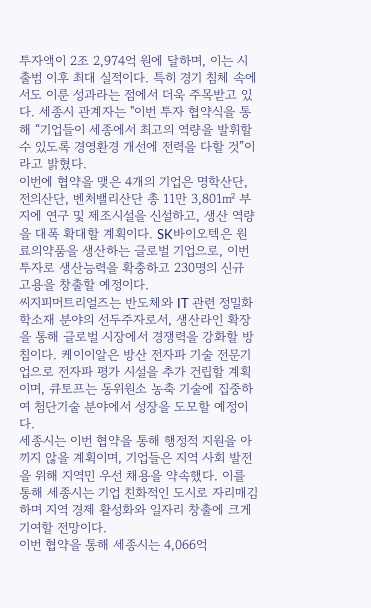투자액이 2조 2,974억 원에 달하며, 이는 시 출범 이후 최대 실적이다. 특히 경기 침체 속에서도 이룬 성과라는 점에서 더욱 주목받고 있다. 세종시 관계자는 "이번 투자 협약식을 통해 “기업들이 세종에서 최고의 역량을 발휘할 수 있도록 경영환경 개선에 전력을 다할 것”이라고 밝혔다.
이번에 협약을 맺은 4개의 기업은 명학산단, 전의산단, 벤처밸리산단 총 11만 3,801㎡ 부지에 연구 및 제조시설을 신설하고, 생산 역량을 대폭 확대할 계획이다. SK바이오텍은 원료의약품을 생산하는 글로벌 기업으로, 이번 투자로 생산능력을 확충하고 230명의 신규 고용을 창출할 예정이다.
씨지피머트리얼즈는 반도체와 IT 관련 정밀화학소재 분야의 선두주자로서, 생산라인 확장을 통해 글로벌 시장에서 경쟁력을 강화할 방침이다. 케이이알은 방산 전자파 기술 전문기업으로 전자파 평가 시설을 추가 건립할 계획이며, 큐토프는 동위원소 농축 기술에 집중하여 첨단기술 분야에서 성장을 도모할 예정이다.
세종시는 이번 협약을 통해 행정적 지원을 아끼지 않을 계획이며, 기업들은 지역 사회 발전을 위해 지역민 우선 채용을 약속했다. 이를 통해 세종시는 기업 친화적인 도시로 자리매김하며 지역 경제 활성화와 일자리 창출에 크게 기여할 전망이다.
이번 협약을 통해 세종시는 4,066억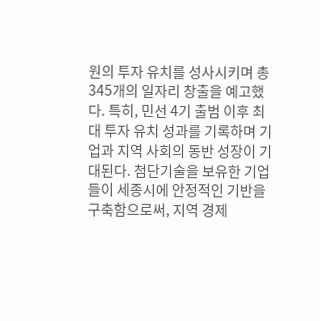원의 투자 유치를 성사시키며 총 345개의 일자리 창출을 예고했다. 특히, 민선 4기 출범 이후 최대 투자 유치 성과를 기록하며 기업과 지역 사회의 동반 성장이 기대된다. 첨단기술을 보유한 기업들이 세종시에 안정적인 기반을 구축함으로써, 지역 경제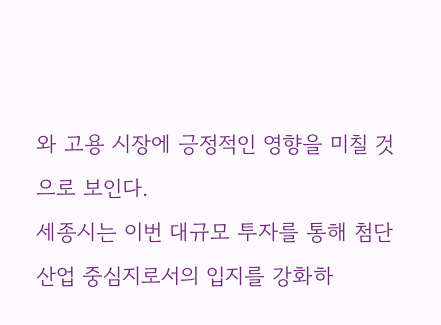와 고용 시장에 긍정적인 영향을 미칠 것으로 보인다.
세종시는 이번 대규모 투자를 통해 첨단산업 중심지로서의 입지를 강화하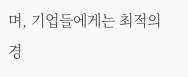며, 기업들에게는 최적의 경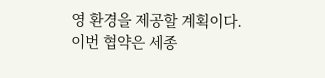영 환경을 제공할 계획이다. 이번 협약은 세종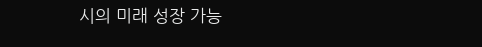시의 미래 성장 가능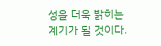성을 더욱 밝히는 계기가 될 것이다.